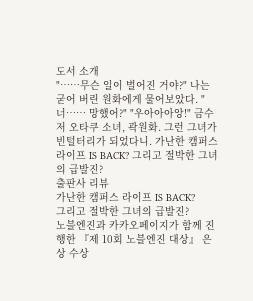도서 소개
"……무슨 일이 벌어진 거야?" 나는 굳어 버린 원화에게 물어보았다. "너…… 망했어?" "우아아아앙!" 금수저 오타쿠 소녀, 곽원화. 그런 그녀가 빈털터리가 되었다니. 가난한 캠퍼스 라이프 IS BACK? 그리고 절박한 그녀의 급발진?
출판사 리뷰
가난한 캠퍼스 라이프 IS BACK?
그리고 절박한 그녀의 급발진?
노블엔진과 카카오페이지가 함께 진행한 『제 10회 노블엔진 대상』 은상 수상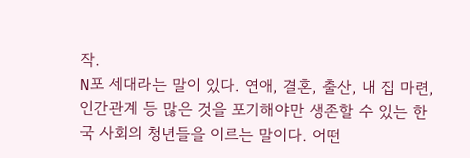작.
N포 세대라는 말이 있다. 연애, 결혼, 출산, 내 집 마련, 인간관계 등 많은 것을 포기해야만 생존할 수 있는 한국 사회의 청년들을 이르는 말이다. 어떤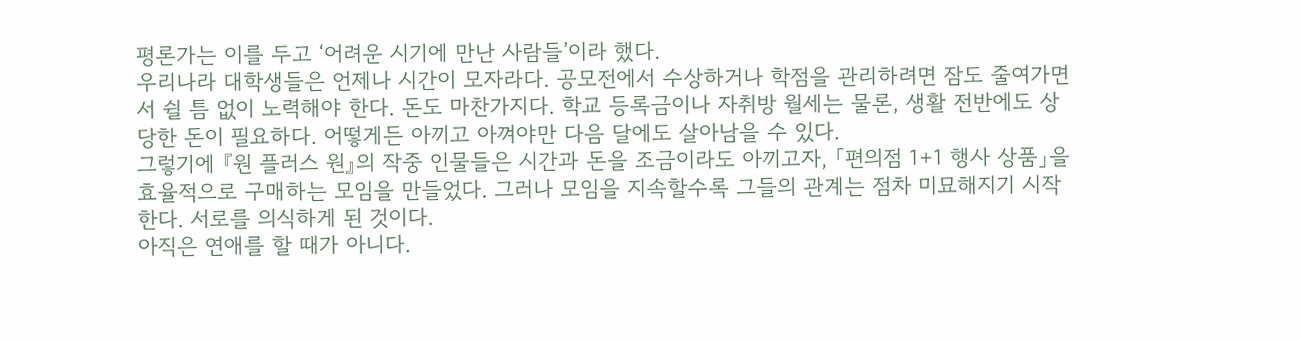평론가는 이를 두고 ‘어려운 시기에 만난 사람들’이라 했다.
우리나라 대학생들은 언제나 시간이 모자라다. 공모전에서 수상하거나 학점을 관리하려면 잠도 줄여가면서 쉴 틈 없이 노력해야 한다. 돈도 마찬가지다. 학교 등록금이나 자취방 월세는 물론, 생활 전반에도 상당한 돈이 필요하다. 어떻게든 아끼고 아껴야만 다음 달에도 살아남을 수 있다.
그렇기에 『원 플러스 원』의 작중 인물들은 시간과 돈을 조금이라도 아끼고자, 「편의점 1+1 행사 상품」을 효율적으로 구매하는 모임을 만들었다. 그러나 모임을 지속할수록 그들의 관계는 점차 미묘해지기 시작한다. 서로를 의식하게 된 것이다.
아직은 연애를 할 때가 아니다.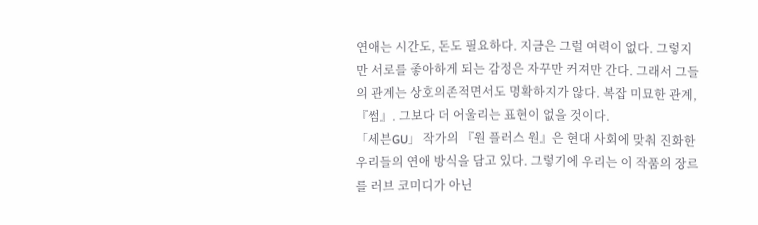연애는 시간도, 돈도 필요하다. 지금은 그럴 여력이 없다. 그렇지만 서로를 좋아하게 되는 감정은 자꾸만 커져만 간다. 그래서 그들의 관계는 상호의존적면서도 명확하지가 않다. 복잡 미묘한 관계, 『썸』. 그보다 더 어울리는 표현이 없을 것이다.
「세븐GU」 작가의 『원 플러스 원』은 현대 사회에 맞춰 진화한 우리들의 연애 방식을 담고 있다. 그렇기에 우리는 이 작품의 장르를 러브 코미디가 아닌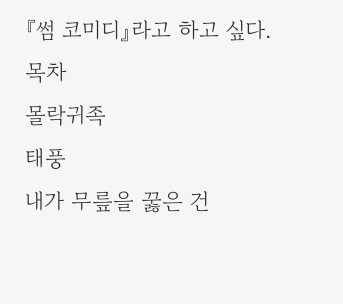『썸 코미디』라고 하고 싶다.
목차
몰락귀족
태풍
내가 무릎을 꿇은 건